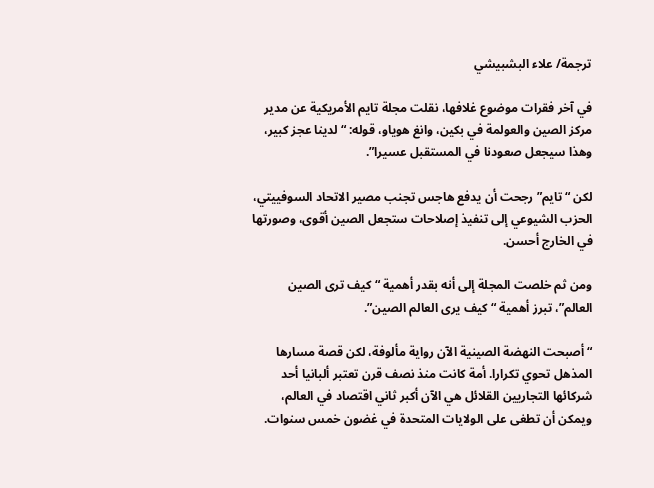ترجمة/ علاء البشبيشي

في آخر فقرات موضوع غلافها، نقلت مجلة تايم الأمريكية عن مدير مركز الصين والعولمة في بكين، وانغ هوياو، قوله: “لدينا عجز كبير، وهذا سيجعل صعودنا في المستقبل عسيرا”.

لكن “تايم” رجحت أن يدفع هاجس تجنب مصير الاتحاد السوفييتي، الحزب الشيوعي إلى تنفيذ إصلاحات ستجعل الصين أقوى، وصورتها في الخارج أحسن.

ومن ثم خلصت المجلة إلى أنه بقدر أهمية “كيف ترى الصين العالم”، تبرز أهمية “كيف يرى العالم الصين”.

“أصبحت النهضة الصينية الآن رواية مألوفة، لكن قصة مسارها المذهل تحوي تكرارا. أمة كانت منذ نصف قرن تعتبر ألبانيا أحد شركائها التجاريين القلائل هي الآن أكبر ثاني اقتصاد في العالم، ويمكن أن تطغى على الولايات المتحدة في غضون خمس سنوات.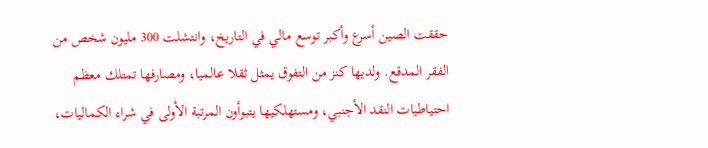حققت الصين أسرع وأكبر توسع مالي في التاريخ، وانتشلت 300 مليون شخص من الفقر المدقع. ولديها كنز من التفوق يمثل ثقلا عالميا، ومصارفها تمتلك معظم احتياطيات النقد الأجنبي، ومستهلكيها يتبوأون المرتبة الأولى في شراء الكماليات،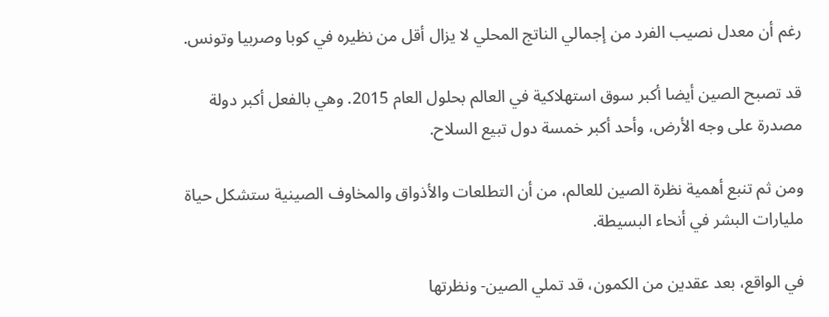رغم أن معدل نصيب الفرد من إجمالي الناتج المحلي لا يزال أقل من نظيره في كوبا وصربيا وتونس.

قد تصبح الصين أيضا أكبر سوق استهلاكية في العالم بحلول العام 2015. وهي بالفعل أكبر دولة مصدرة على وجه الأرض، وأحد أكبر خمسة دول تبيع السلاح.

ومن ثم تنبع أهمية نظرة الصين للعالم، من أن التطلعات والأذواق والمخاوف الصينية ستشكل حياة مليارات البشر في أنحاء البسيطة.

في الواقع، بعد عقدين من الكمون، قد تملي الصين- ونظرتها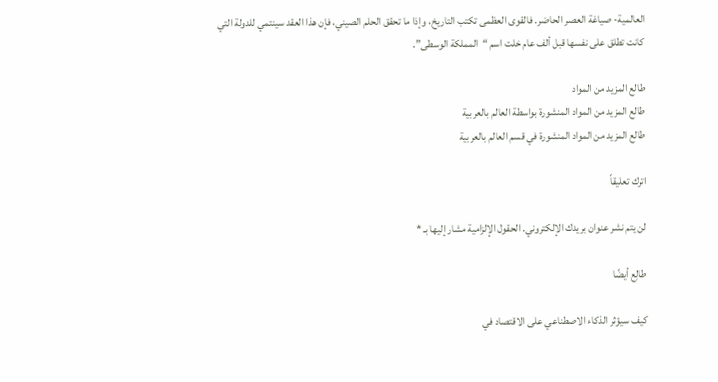العالمية- صياغة العصر الحاضر. فالقوى العظمى تكتب التاريخ، وإذا ما تحقق الحلم الصيني، فإن هذا العقد سينتمي للدولة التي كانت تطلق على نفسها قبل ألف عام خلت اسم “المملكة الوسطى”.

طالع المزيد من المواد
طالع المزيد من المواد المنشورة بواسطة العالم بالعربية
طالع المزيد من المواد المنشورة في قسم العالم بالعربية

اترك تعليقاً

لن يتم نشر عنوان بريدك الإلكتروني. الحقول الإلزامية مشار إليها بـ *

طالِع أيضًا

كيف سيؤثر الذكاء الاصطناعي على الاقتصاد في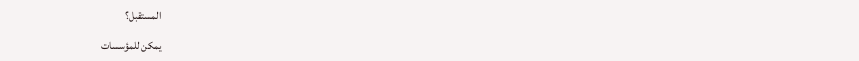المستقبل؟

يمكن للمؤسسات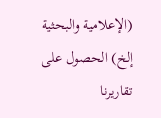(الإعلامية والبحثية إلخ) الحصول على تقاريرنا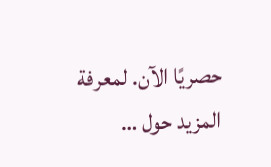حصريًا الآن. لمعرفة المزيد حول …